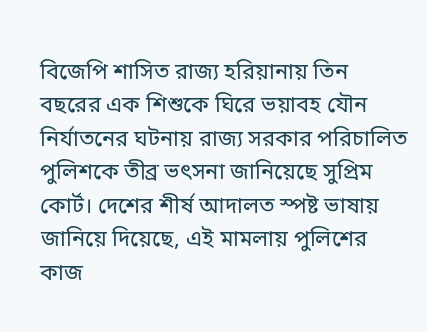বিজেপি শাসিত রাজ্য হরিয়ানায় তিন বছরের এক শিশুকে ঘিরে ভয়াবহ যৌন নির্যাতনের ঘটনায় রাজ্য সরকার পরিচালিত পুলিশকে তীব্র ভৎসনা জানিয়েছে সুপ্রিম কোর্ট। দেশের শীর্ষ আদালত স্পষ্ট ভাষায় জানিয়ে দিয়েছে, এই মামলায় পুলিশের কাজ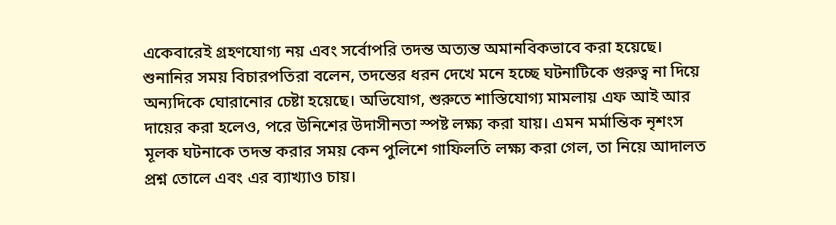একেবারেই গ্রহণযোগ্য নয় এবং সর্বোপরি তদন্ত অত্যন্ত অমানবিকভাবে করা হয়েছে।
শুনানির সময় বিচারপতিরা বলেন, তদন্তের ধরন দেখে মনে হচ্ছে ঘটনাটিকে গুরুত্ব না দিয়ে অন্যদিকে ঘোরানোর চেষ্টা হয়েছে। অভিযোগ, শুরুতে শাস্তিযোগ্য মামলায় এফ আই আর দায়ের করা হলেও, পরে উনিশের উদাসীনতা স্পষ্ট লক্ষ্য করা যায়। এমন মর্মান্তিক নৃশংস মূলক ঘটনাকে তদন্ত করার সময় কেন পুলিশে গাফিলতি লক্ষ্য করা গেল, তা নিয়ে আদালত প্রশ্ন তোলে এবং এর ব্যাখ্যাও চায়।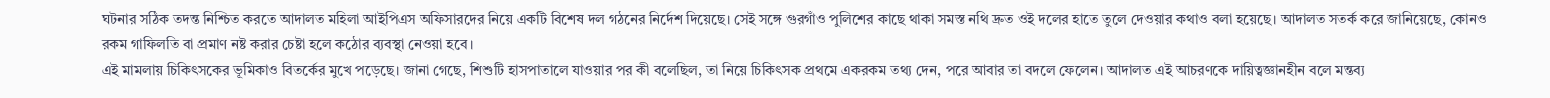ঘটনার সঠিক তদন্ত নিশ্চিত করতে আদালত মহিলা আইপিএস অফিসারদের নিয়ে একটি বিশেষ দল গঠনের নির্দেশ দিয়েছে। সেই সঙ্গে গুরগাঁও পুলিশের কাছে থাকা সমস্ত নথি দ্রুত ওই দলের হাতে তুলে দেওয়ার কথাও বলা হয়েছে। আদালত সতর্ক করে জানিয়েছে, কোনও রকম গাফিলতি বা প্রমাণ নষ্ট করার চেষ্টা হলে কঠোর ব্যবস্থা নেওয়া হবে।
এই মামলায় চিকিৎসকের ভূমিকাও বিতর্কের মুখে পড়েছে। জানা গেছে, শিশুটি হাসপাতালে যাওয়ার পর কী বলেছিল, তা নিয়ে চিকিৎসক প্রথমে একরকম তথ্য দেন, পরে আবার তা বদলে ফেলেন। আদালত এই আচরণকে দায়িত্বজ্ঞানহীন বলে মন্তব্য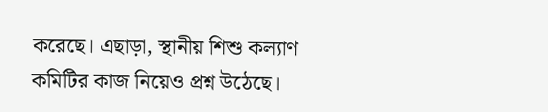করেছে। এছাড়া, স্থানীয় শিশু কল্যাণ কমিটির কাজ নিয়েও প্রশ্ন উঠেছে।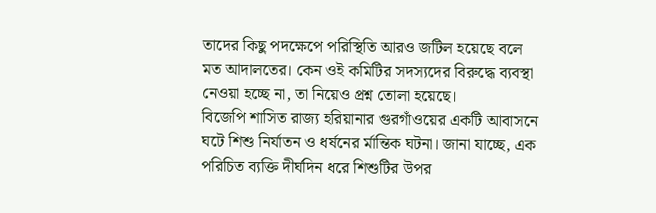তাদের কিছু পদক্ষেপে পরিস্থিতি আরও জটিল হয়েছে বলে মত আদালতের। কেন ওই কমিটির সদস্যদের বিরুদ্ধে ব্যবস্থা নেওয়া হচ্ছে না, তা নিয়েও প্রশ্ন তোলা হয়েছে।
বিজেপি শাসিত রাজ্য হরিয়ানার গুরগাঁওয়ের একটি আবাসনে ঘটে শিশু নির্যাতন ও ধর্ষনের র্মান্তিক ঘটনা। জানা যাচ্ছে, এক পরিচিত ব্যক্তি দীর্ঘদিন ধরে শিশুটির উপর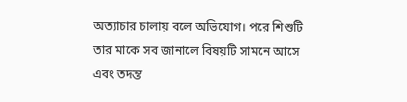অত্যাচার চালায় বলে অভিযোগ। পরে শিশুটি তার মাকে সব জানালে বিষয়টি সামনে আসে এবং তদন্ত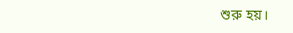শুরু হয়।